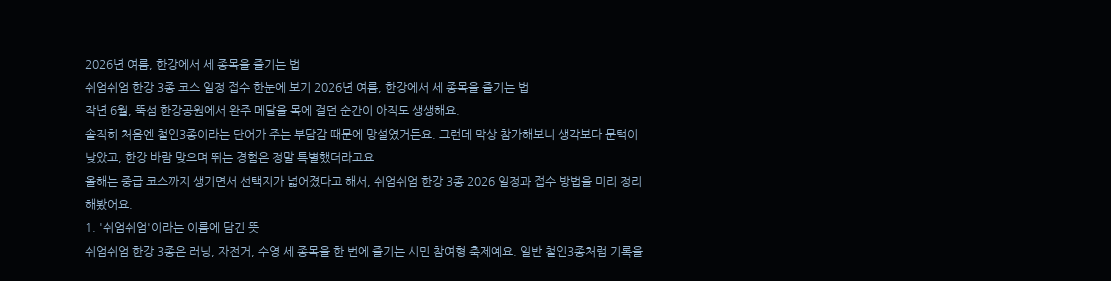2026년 여름, 한강에서 세 종목을 즐기는 법
쉬엄쉬엄 한강 3종 코스 일정 접수 한눈에 보기 2026년 여름, 한강에서 세 종목을 즐기는 법
작년 6월, 뚝섬 한강공원에서 완주 메달을 목에 걸던 순간이 아직도 생생해요.
솔직히 처음엔 철인3종이라는 단어가 주는 부담감 때문에 망설였거든요. 그런데 막상 참가해보니 생각보다 문턱이 낮았고, 한강 바람 맞으며 뛰는 경험은 정말 특별했더라고요
올해는 중급 코스까지 생기면서 선택지가 넓어졌다고 해서, 쉬엄쉬엄 한강 3종 2026 일정과 접수 방법을 미리 정리해봤어요.
1. '쉬엄쉬엄'이라는 이름에 담긴 뜻
쉬엄쉬엄 한강 3종은 러닝, 자전거, 수영 세 종목을 한 번에 즐기는 시민 참여형 축제예요. 일반 철인3종처럼 기록을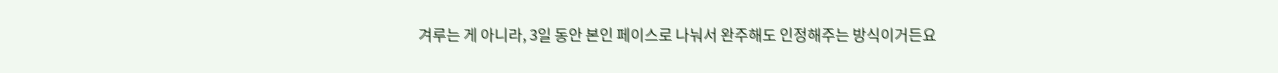겨루는 게 아니라, 3일 동안 본인 페이스로 나눠서 완주해도 인정해주는 방식이거든요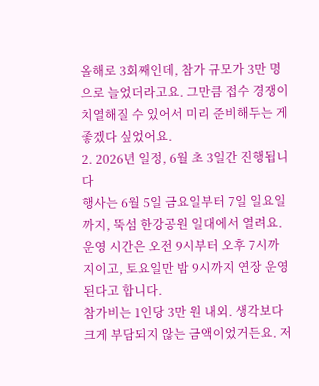올해로 3회째인데, 참가 규모가 3만 명으로 늘었더라고요. 그만큼 접수 경쟁이 치열해질 수 있어서 미리 준비해두는 게 좋겠다 싶었어요.
2. 2026년 일정, 6월 초 3일간 진행됩니다
행사는 6월 5일 금요일부터 7일 일요일까지, 뚝섬 한강공원 일대에서 열려요. 운영 시간은 오전 9시부터 오후 7시까지이고, 토요일만 밤 9시까지 연장 운영된다고 합니다.
참가비는 1인당 3만 원 내외. 생각보다 크게 부담되지 않는 금액이었거든요. 저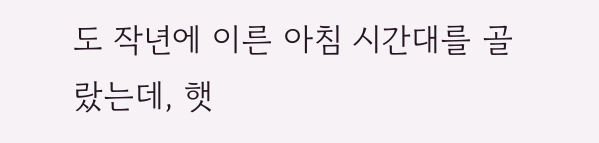도 작년에 이른 아침 시간대를 골랐는데, 햇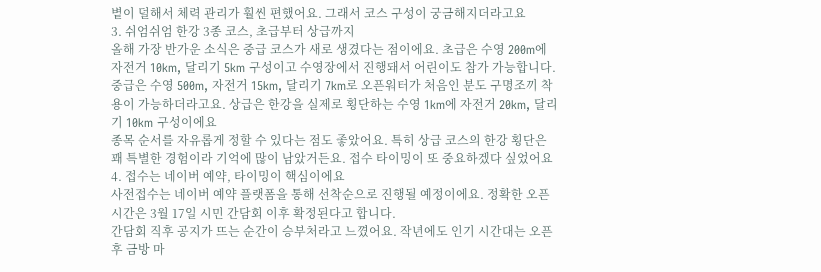볕이 덜해서 체력 관리가 훨씬 편했어요. 그래서 코스 구성이 궁금해지더라고요
3. 쉬엄쉬엄 한강 3종 코스, 초급부터 상급까지
올해 가장 반가운 소식은 중급 코스가 새로 생겼다는 점이에요. 초급은 수영 200m에 자전거 10km, 달리기 5km 구성이고 수영장에서 진행돼서 어린이도 참가 가능합니다.
중급은 수영 500m, 자전거 15km, 달리기 7km로 오픈워터가 처음인 분도 구명조끼 착용이 가능하더라고요. 상급은 한강을 실제로 횡단하는 수영 1km에 자전거 20km, 달리기 10km 구성이에요
종목 순서를 자유롭게 정할 수 있다는 점도 좋았어요. 특히 상급 코스의 한강 횡단은 꽤 특별한 경험이라 기억에 많이 남았거든요. 접수 타이밍이 또 중요하겠다 싶었어요
4. 접수는 네이버 예약, 타이밍이 핵심이에요
사전접수는 네이버 예약 플랫폼을 통해 선착순으로 진행될 예정이에요. 정확한 오픈 시간은 3월 17일 시민 간담회 이후 확정된다고 합니다.
간담회 직후 공지가 뜨는 순간이 승부처라고 느꼈어요. 작년에도 인기 시간대는 오픈 후 금방 마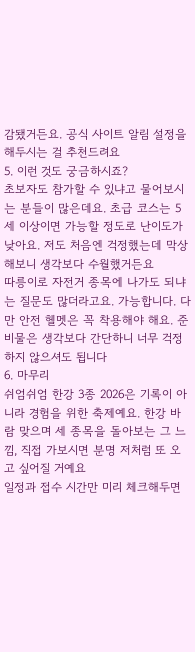감됐거든요. 공식 사이트 알림 설정을 해두시는 걸 추천드려요
5. 이런 것도 궁금하시죠?
초보자도 참가할 수 있냐고 물어보시는 분들이 많은데요. 초급 코스는 5세 이상이면 가능할 정도로 난이도가 낮아요. 저도 처음엔 걱정했는데 막상 해보니 생각보다 수월했거든요
따릉이로 자전거 종목에 나가도 되냐는 질문도 많더라고요. 가능합니다. 다만 안전 헬멧은 꼭 착용해야 해요. 준비물은 생각보다 간단하니 너무 걱정하지 않으셔도 됩니다
6. 마무리
쉬엄쉬엄 한강 3종 2026은 기록이 아니라 경험을 위한 축제예요. 한강 바람 맞으며 세 종목을 돌아보는 그 느낌, 직접 가보시면 분명 저처럼 또 오고 싶어질 거예요
일정과 접수 시간만 미리 체크해두면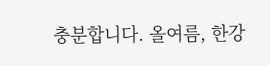충분합니다. 올여름, 한강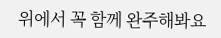위에서 꼭 함께 완주해봐요